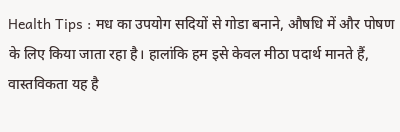Health Tips : मध का उपयोग सदियों से गोडा बनाने, औषधि में और पोषण के लिए किया जाता रहा है। हालांकि हम इसे केवल मीठा पदार्थ मानते हैं, वास्तविकता यह है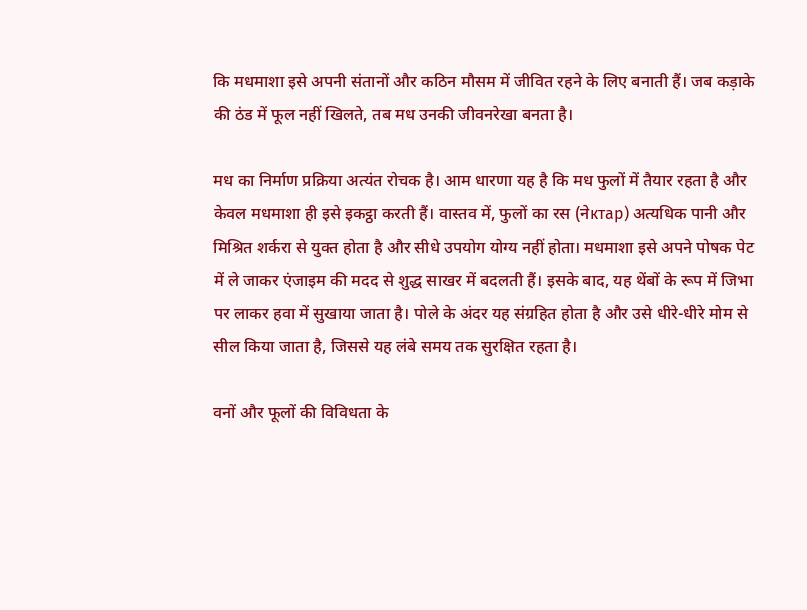कि मधमाशा इसे अपनी संतानों और कठिन मौसम में जीवित रहने के लिए बनाती हैं। जब कड़ाके की ठंड में फूल नहीं खिलते, तब मध उनकी जीवनरेखा बनता है।

मध का निर्माण प्रक्रिया अत्यंत रोचक है। आम धारणा यह है कि मध फुलों में तैयार रहता है और केवल मधमाशा ही इसे इकट्ठा करती हैं। वास्तव में, फुलों का रस (नेктар) अत्यधिक पानी और मिश्रित शर्करा से युक्त होता है और सीधे उपयोग योग्य नहीं होता। मधमाशा इसे अपने पोषक पेट में ले जाकर एंजाइम की मदद से शुद्ध साखर में बदलती हैं। इसके बाद, यह थेंबों के रूप में जिभा पर लाकर हवा में सुखाया जाता है। पोले के अंदर यह संग्रहित होता है और उसे धीरे-धीरे मोम से सील किया जाता है, जिससे यह लंबे समय तक सुरक्षित रहता है।

वनों और फूलों की विविधता के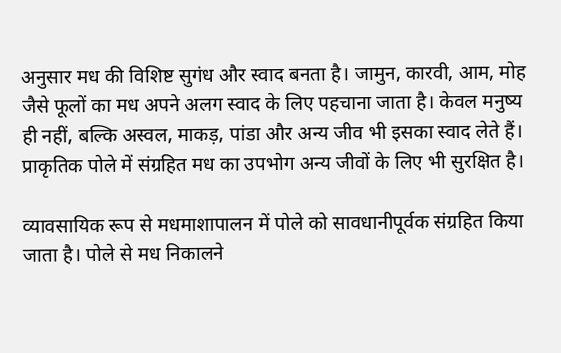अनुसार मध की विशिष्ट सुगंध और स्वाद बनता है। जामुन, कारवी, आम, मोह जैसे फूलों का मध अपने अलग स्वाद के लिए पहचाना जाता है। केवल मनुष्य ही नहीं, बल्कि अस्वल, माकड़, पांडा और अन्य जीव भी इसका स्वाद लेते हैं। प्राकृतिक पोले में संग्रहित मध का उपभोग अन्य जीवों के लिए भी सुरक्षित है।

व्यावसायिक रूप से मधमाशापालन में पोले को सावधानीपूर्वक संग्रहित किया जाता है। पोले से मध निकालने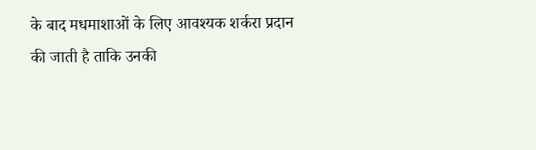के बाद मधमाशाओं के लिए आवश्यक शर्करा प्रदान की जाती है ताकि उनकी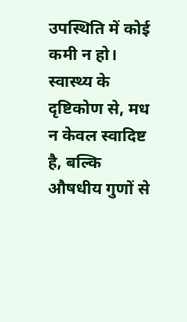उपस्थिति में कोई कमी न हो। स्वास्थ्य के दृष्टिकोण से, मध न केवल स्वादिष्ट है, बल्कि औषधीय गुणों से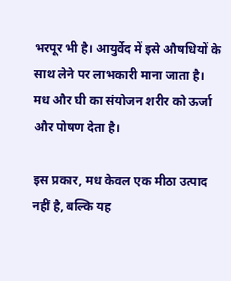भरपूर भी है। आयुर्वेद में इसे औषधियों के साथ लेने पर लाभकारी माना जाता है। मध और घी का संयोजन शरीर को ऊर्जा और पोषण देता है।

इस प्रकार, मध केवल एक मीठा उत्पाद नहीं है, बल्कि यह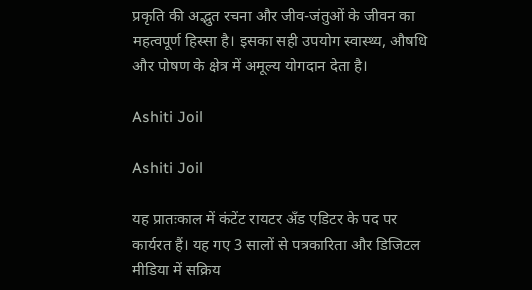प्रकृति की अद्भुत रचना और जीव-जंतुओं के जीवन का महत्वपूर्ण हिस्सा है। इसका सही उपयोग स्वास्थ्य, औषधि और पोषण के क्षेत्र में अमूल्य योगदान देता है।

Ashiti Joil

Ashiti Joil

यह प्रातःकाल में कंटेंट रायटर अँड एडिटर के पद पर कार्यरत हैं। यह गए 3 सालों से पत्रकारिता और डिजिटल मीडिया में सक्रिय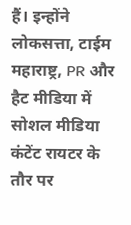हैं। इन्होंने लोकसत्ता, टाईम महाराष्ट्र, PR और हैट मीडिया में सोशल मीडिया कंटेंट रायटर के तौर पर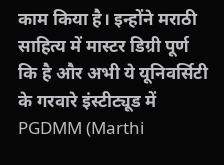काम किया है। इन्होंने मराठी साहित्य में मास्टर डिग्री पूर्ण कि है और अभी ये यूनिवर्सिटी के गरवारे इंस्टीट्यूड में PGDMM (Marthi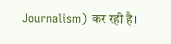Journalism) कर रही है।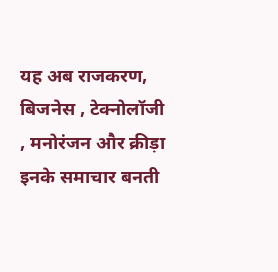यह अब राजकरण, बिजनेस , टेक्नोलॉजी , मनोरंजन और क्रीड़ा इनके समाचार बनती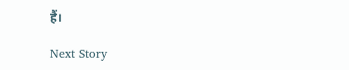हैं।

Next Story